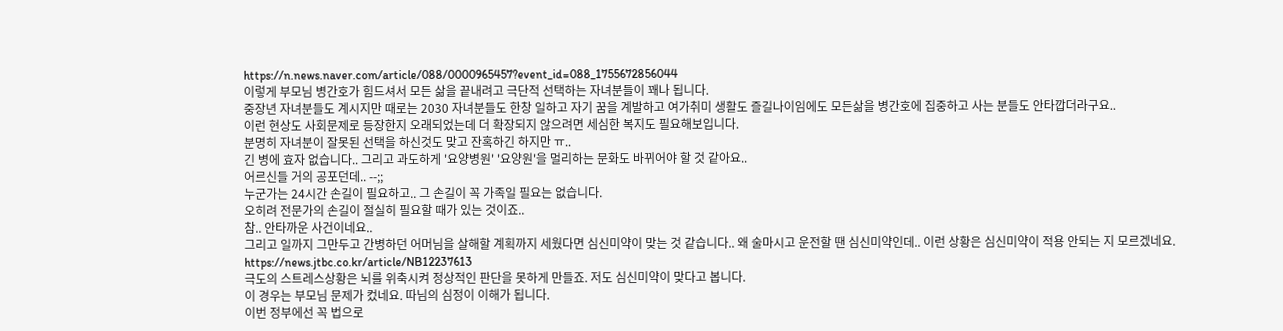https://n.news.naver.com/article/088/0000965457?event_id=088_1755672856044
이렇게 부모님 병간호가 힘드셔서 모든 삶을 끝내려고 극단적 선택하는 자녀분들이 꽤나 됩니다.
중장년 자녀분들도 계시지만 때로는 2030 자녀분들도 한창 일하고 자기 꿈을 계발하고 여가취미 생활도 즐길나이임에도 모든삶을 병간호에 집중하고 사는 분들도 안타깝더라구요..
이런 현상도 사회문제로 등장한지 오래되었는데 더 확장되지 않으려면 세심한 복지도 필요해보입니다.
분명히 자녀분이 잘못된 선택을 하신것도 맞고 잔혹하긴 하지만 ㅠ..
긴 병에 효자 없습니다.. 그리고 과도하게 '요양병원' '요양원'을 멀리하는 문화도 바뀌어야 할 것 같아요..
어르신들 거의 공포던데.. --;;
누군가는 24시간 손길이 필요하고.. 그 손길이 꼭 가족일 필요는 없습니다.
오히려 전문가의 손길이 절실히 필요할 때가 있는 것이죠..
참.. 안타까운 사건이네요..
그리고 일까지 그만두고 간병하던 어머님을 살해할 계획까지 세웠다면 심신미약이 맞는 것 같습니다.. 왜 술마시고 운전할 땐 심신미약인데.. 이런 상황은 심신미약이 적용 안되는 지 모르겠네요.
https://news.jtbc.co.kr/article/NB12237613
극도의 스트레스상황은 뇌를 위축시켜 정상적인 판단을 못하게 만들죠. 저도 심신미약이 맞다고 봅니다.
이 경우는 부모님 문제가 컸네요. 따님의 심정이 이해가 됩니다.
이번 정부에선 꼭 법으로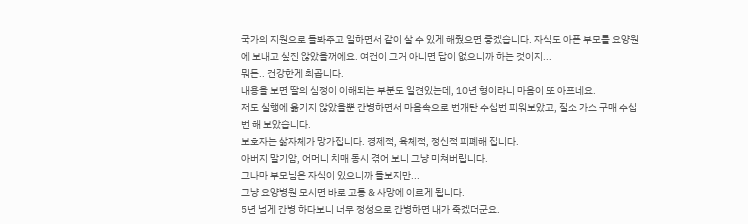국가의 지원으로 돌봐주고 일하면서 같이 살 수 있게 해줬으면 좋겠습니다. 자식도 아픈 부모를 요양원에 보내고 싶진 않았을꺼에요. 여건이 그거 아니면 답이 없으니까 하는 것이지...
뭐든.. 건강한게 최곱니다.
내용을 보면 딸의 심정이 이해되는 부분도 일견있는데, 10년 형이라니 마음이 또 아프네요.
저도 실행에 옮기지 않았을뿐 간병하면서 마음속으로 번개탄 수십번 피워보았고, 질소 가스 구매 수십번 해 보았습니다.
보호자는 삶자체가 망가집니다. 경제적, 육체적, 정신적 피폐해 집니다.
아버지 말기암, 어머니 치매 동시 겪어 보니 그냥 미쳐버립니다.
그나마 부모님은 자식이 있으니까 돌보지만...
그냥 요양병원 모시면 바로 고통 & 사망에 이르게 됩니다.
5년 넘게 간병 하다보니 너무 정성으로 간병하면 내가 죽겠더군요.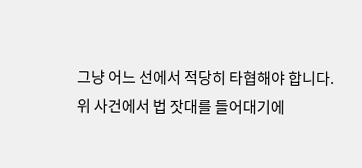그냥 어느 선에서 적당히 타협해야 합니다.
위 사건에서 법 잣대를 들어대기에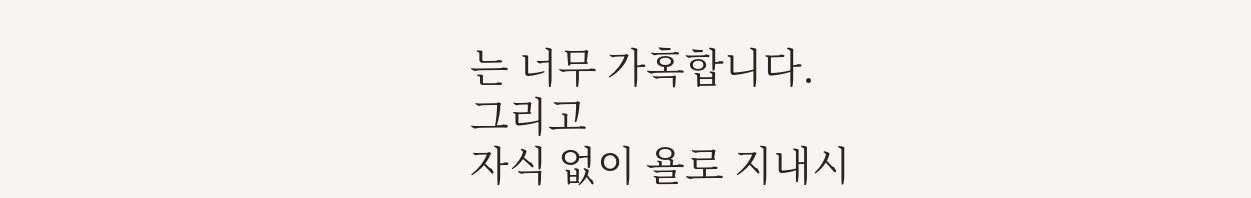는 너무 가혹합니다.
그리고
자식 없이 욜로 지내시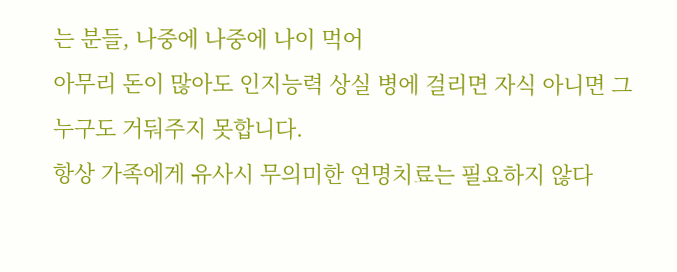는 분들, 나중에 나중에 나이 먹어
아무리 돈이 많아도 인지능력 상실 병에 걸리면 자식 아니면 그 누구도 거둬주지 못합니다.
항상 가족에게 유사시 무의미한 연명치료는 필요하지 않다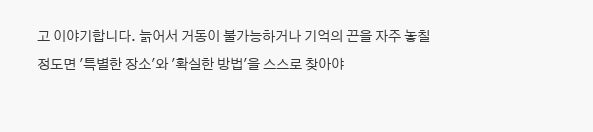고 이야기합니다. 늙어서 거동이 불가능하거나 기억의 끈을 자주 놓칠 정도면 '특별한 장소'와 '확실한 방법'을 스스로 찾아야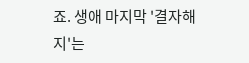죠. 생애 마지막 '결자해지'는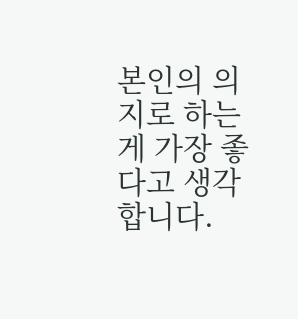본인의 의지로 하는게 가장 좋다고 생각합니다.